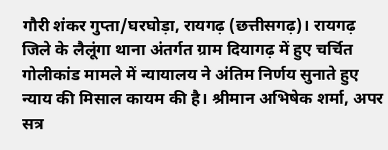गौरी शंकर गुप्ता/घरघोड़ा, रायगढ़ (छत्तीसगढ़)। रायगढ़ जिले के लैलूंगा थाना अंतर्गत ग्राम दियागढ़ में हुए चर्चित गोलीकांड मामले में न्यायालय ने अंतिम निर्णय सुनाते हुए न्याय की मिसाल कायम की है। श्रीमान अभिषेक शर्मा, अपर सत्र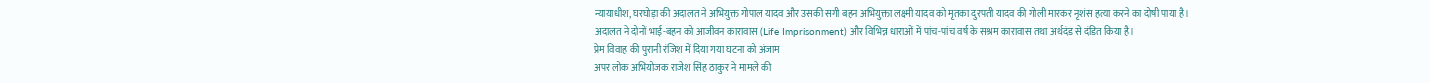न्यायाधीश, घरघोड़ा की अदालत ने अभियुक्त गोपाल यादव और उसकी सगी बहन अभियुक्ता लक्ष्मी यादव को मृतका दुरपती यादव की गोली मारकर नृशंस हत्या करने का दोषी पाया है।
अदालत ने दोनों भाई-बहन को आजीवन कारावास (Life Imprisonment) और विभिन्न धाराओं में पांच-पांच वर्ष के सश्रम कारावास तथा अर्थदंड से दंडित किया है।
प्रेम विवाह की पुरानी रंजिश में दिया गया घटना को अंजाम
अपर लोक अभियोजक राजेश सिंह ठाकुर ने मामले की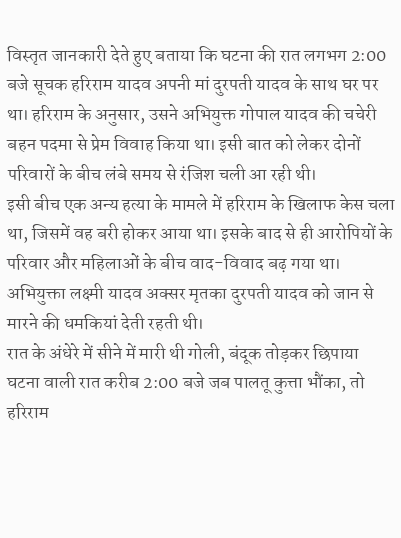विस्तृत जानकारी देते हुए बताया कि घटना की रात लगभग 2:00 बजे सूचक हरिराम यादव अपनी मां दुरपती यादव के साथ घर पर था। हरिराम के अनुसार, उसने अभियुक्त गोपाल यादव की चचेरी बहन पदमा से प्रेम विवाह किया था। इसी बात को लेकर दोनों परिवारों के बीच लंबे समय से रंजिश चली आ रही थी।
इसी बीच एक अन्य हत्या के मामले में हरिराम के खिलाफ केस चला था, जिसमें वह बरी होकर आया था। इसके बाद से ही आरोपियों के परिवार और महिलाओं के बीच वाद-विवाद बढ़ गया था। अभियुक्ता लक्ष्मी यादव अक्सर मृतका दुरपती यादव को जान से मारने की धमकियां देती रहती थी।
रात के अंधेरे में सीने में मारी थी गोली, बंदूक तोड़कर छिपाया
घटना वाली रात करीब 2:00 बजे जब पालतू कुत्ता भौंका, तो हरिराम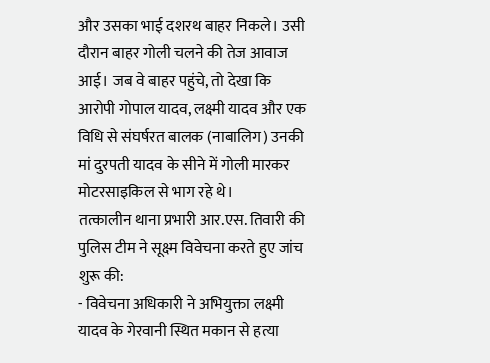और उसका भाई दशरथ बाहर निकले। उसी दौरान बाहर गोली चलने की तेज आवाज आई। जब वे बाहर पहुंचे, तो देखा कि आरोपी गोपाल यादव, लक्ष्मी यादव और एक विधि से संघर्षरत बालक (नाबालिग) उनकी मां दुरपती यादव के सीने में गोली मारकर मोटरसाइकिल से भाग रहे थे।
तत्कालीन थाना प्रभारी आर.एस. तिवारी की पुलिस टीम ने सूक्ष्म विवेचना करते हुए जांच शुरू की:
- विवेचना अधिकारी ने अभियुक्ता लक्ष्मी यादव के गेरवानी स्थित मकान से हत्या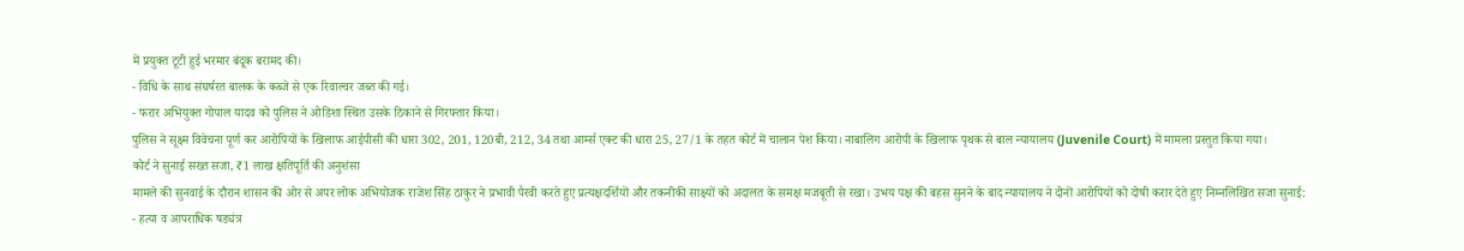में प्रयुक्त टूटी हुई भरमार बंदूक बरामद की।
- विधि के साथ संघर्षरत बालक के कब्जे से एक रिवाल्वर जब्त की गई।
- फरार अभियुक्त गोपाल यादव को पुलिस ने ओडिशा स्थित उसके ठिकाने से गिरफ्तार किया।
पुलिस ने सूक्ष्म विवेचना पूर्ण कर आरोपियों के खिलाफ आईपीसी की धारा 302, 201, 120बी, 212, 34 तथा आर्म्स एक्ट की धारा 25, 27/1 के तहत कोर्ट में चालान पेश किया। नाबालिग आरोपी के खिलाफ पृथक से बाल न्यायालय (Juvenile Court) में मामला प्रस्तुत किया गया।
कोर्ट ने सुनाई सख्त सजा, ₹1 लाख क्षतिपूर्ति की अनुशंसा
मामले की सुनवाई के दौरान शासन की ओर से अपर लोक अभियोजक राजेश सिंह ठाकुर ने प्रभावी पैरवी करते हुए प्रत्यक्षदर्शियों और तकनीकी साक्ष्यों को अदालत के समक्ष मजबूती से रखा। उभय पक्ष की बहस सुनने के बाद न्यायालय ने दोनों आरोपियों को दोषी करार देते हुए निम्नलिखित सजा सुनाई:
- हत्या व आपराधिक षड्यंत्र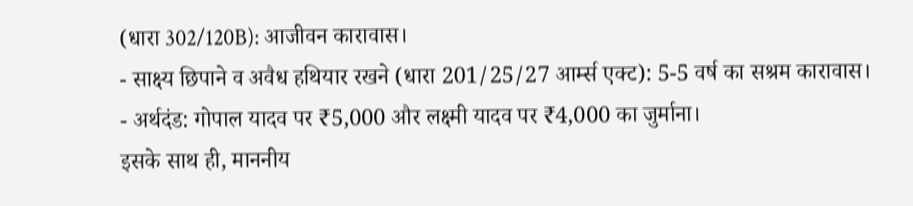(धारा 302/120B): आजीवन कारावास।
- साक्ष्य छिपाने व अवैध हथियार रखने (धारा 201/25/27 आर्म्स एक्ट): 5-5 वर्ष का सश्रम कारावास।
- अर्थदंड: गोपाल यादव पर ₹5,000 और लक्ष्मी यादव पर ₹4,000 का जुर्माना।
इसके साथ ही, माननीय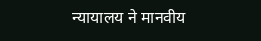न्यायालय ने मानवीय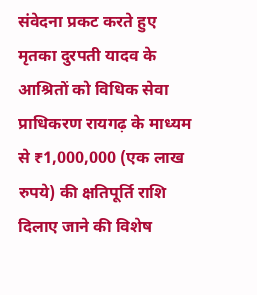संवेदना प्रकट करते हुए मृतका दुरपती यादव के आश्रितों को विधिक सेवा प्राधिकरण रायगढ़ के माध्यम से ₹1,000,000 (एक लाख रुपये) की क्षतिपूर्ति राशि दिलाए जाने की विशेष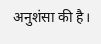अनुशंसा की है।